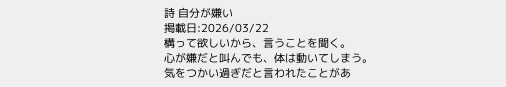詩 自分が嫌い
掲載日:2026/03/22
構って欲しいから、言うことを聞く。
心が嫌だと叫んでも、体は動いてしまう。
気をつかい過ぎだと言われたことがあ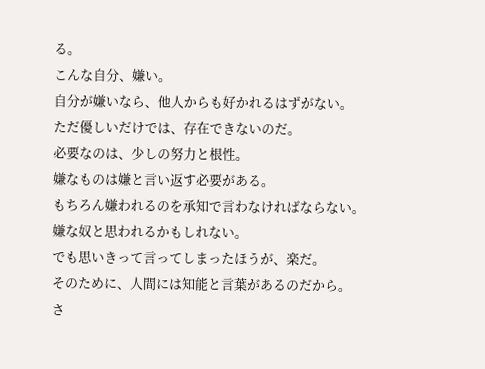る。
こんな自分、嫌い。
自分が嫌いなら、他人からも好かれるはずがない。
ただ優しいだけでは、存在できないのだ。
必要なのは、少しの努力と根性。
嫌なものは嫌と言い返す必要がある。
もちろん嫌われるのを承知で言わなければならない。
嫌な奴と思われるかもしれない。
でも思いきって言ってしまったほうが、楽だ。
そのために、人間には知能と言葉があるのだから。
さ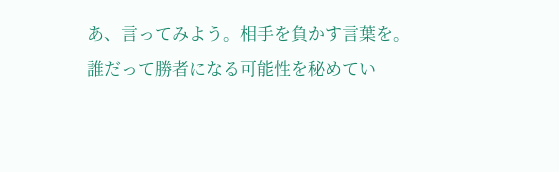あ、言ってみよう。相手を負かす言葉を。
誰だって勝者になる可能性を秘めてい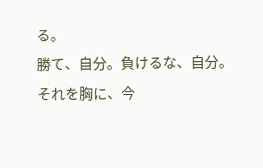る。
勝て、自分。負けるな、自分。
それを胸に、今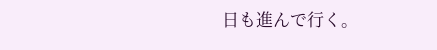日も進んで行く。